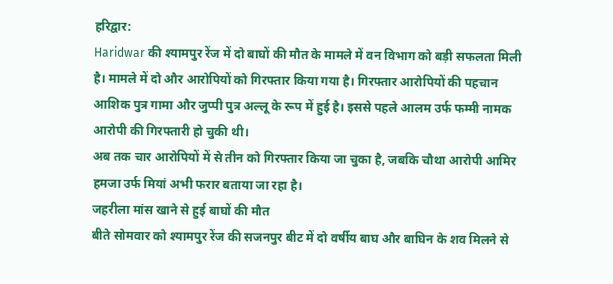हरिद्वार:
Haridwar की श्यामपुर रेंज में दो बाघों की मौत के मामले में वन विभाग को बड़ी सफलता मिली है। मामले में दो और आरोपियों को गिरफ्तार किया गया है। गिरफ्तार आरोपियों की पहचान आशिक पुत्र गामा और जुप्पी पुत्र अल्लू के रूप में हुई है। इससे पहले आलम उर्फ फम्मी नामक आरोपी की गिरफ्तारी हो चुकी थी।
अब तक चार आरोपियों में से तीन को गिरफ्तार किया जा चुका है, जबकि चौथा आरोपी आमिर हमजा उर्फ मियां अभी फरार बताया जा रहा है।
जहरीला मांस खाने से हुई बाघों की मौत
बीते सोमवार को श्यामपुर रेंज की सजनपुर बीट में दो वर्षीय बाघ और बाघिन के शव मिलने से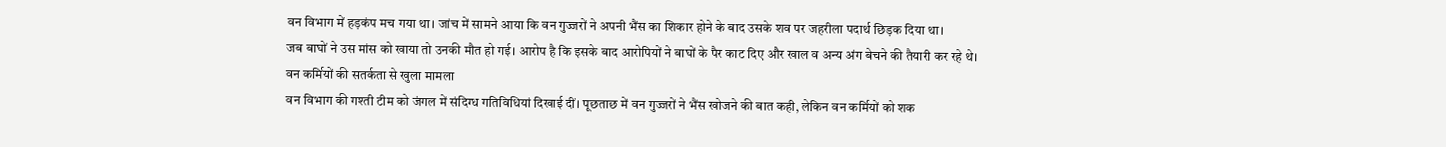वन विभाग में हड़कंप मच गया था। जांच में सामने आया कि वन गुज्जरों ने अपनी भैंस का शिकार होने के बाद उसके शव पर जहरीला पदार्थ छिड़क दिया था।
जब बाघों ने उस मांस को खाया तो उनकी मौत हो गई। आरोप है कि इसके बाद आरोपियों ने बाघों के पैर काट दिए और खाल व अन्य अंग बेचने की तैयारी कर रहे थे।
वन कर्मियों की सतर्कता से खुला मामला
वन विभाग की गश्ती टीम को जंगल में संदिग्ध गतिविधियां दिखाई दीं। पूछताछ में वन गुज्जरों ने भैंस खोजने की बात कही, लेकिन वन कर्मियों को शक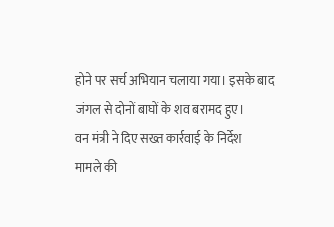होने पर सर्च अभियान चलाया गया। इसके बाद जंगल से दोनों बाघों के शव बरामद हुए।
वन मंत्री ने दिए सख्त कार्रवाई के निर्देश
मामले की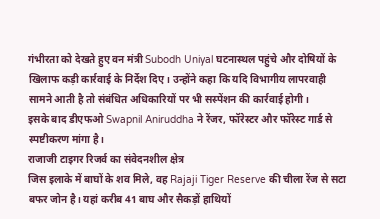गंभीरता को देखते हुए वन मंत्री Subodh Uniyal घटनास्थल पहुंचे और दोषियों के खिलाफ कड़ी कार्रवाई के निर्देश दिए। उन्होंने कहा कि यदि विभागीय लापरवाही सामने आती है तो संबंधित अधिकारियों पर भी सस्पेंशन की कार्रवाई होगी।
इसके बाद डीएफओ Swapnil Aniruddha ने रेंजर, फॉरेस्टर और फॉरेस्ट गार्ड से स्पष्टीकरण मांगा है।
राजाजी टाइगर रिजर्व का संवेदनशील क्षेत्र
जिस इलाके में बाघों के शव मिले, वह Rajaji Tiger Reserve की चीला रेंज से सटा बफर जोन है। यहां करीब 41 बाघ और सैकड़ों हाथियों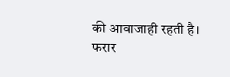की आवाजाही रहती है।
फरार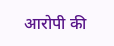आरोपी की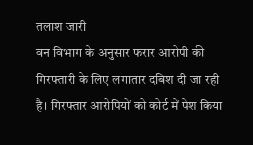तलाश जारी
वन विभाग के अनुसार फरार आरोपी की गिरफ्तारी के लिए लगातार दबिश दी जा रही है। गिरफ्तार आरोपियों को कोर्ट में पेश किया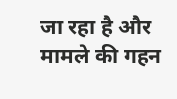जा रहा है और मामले की गहन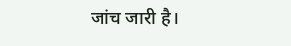जांच जारी है।